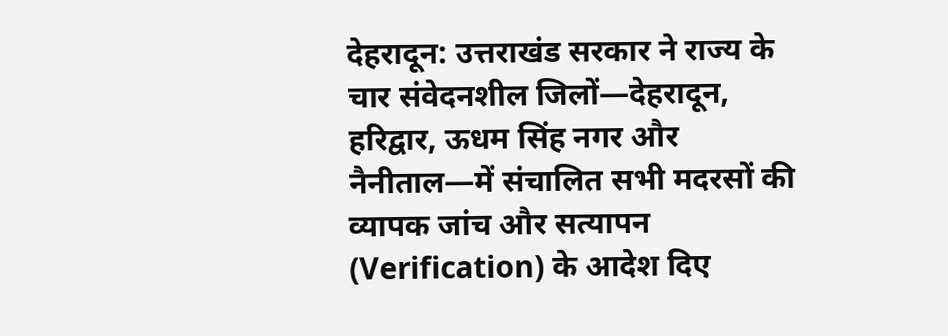देहरादून: उत्तराखंड सरकार ने राज्य के चार संवेदनशील जिलों—देहरादून, हरिद्वार, ऊधम सिंह नगर और नैनीताल—में संचालित सभी मदरसों की व्यापक जांच और सत्यापन (Verification) के आदेश दिए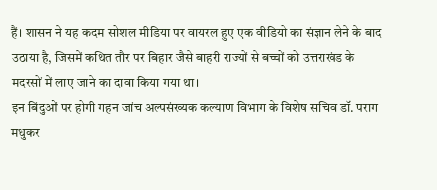हैं। शासन ने यह कदम सोशल मीडिया पर वायरल हुए एक वीडियो का संज्ञान लेने के बाद उठाया है, जिसमें कथित तौर पर बिहार जैसे बाहरी राज्यों से बच्चों को उत्तराखंड के मदरसों में लाए जाने का दावा किया गया था।
इन बिंदुओं पर होगी गहन जांच अल्पसंख्यक कल्याण विभाग के विशेष सचिव डॉ. पराग मधुकर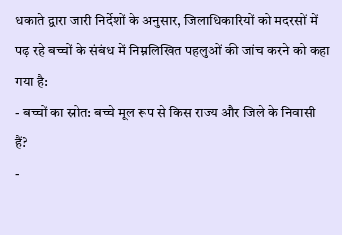धकाते द्वारा जारी निर्देशों के अनुसार, जिलाधिकारियों को मदरसों में पढ़ रहे बच्चों के संबंध में निम्नलिखित पहलुओं की जांच करने को कहा गया है:
- बच्चों का स्रोत: बच्चे मूल रूप से किस राज्य और जिले के निवासी हैं?
-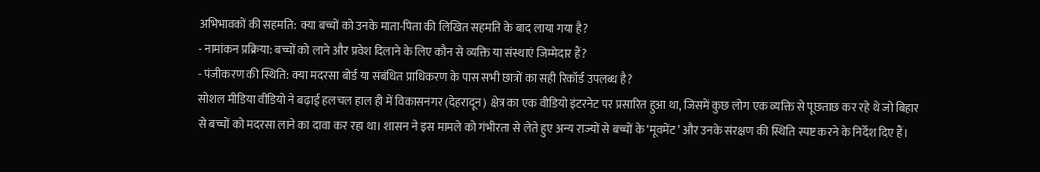अभिभावकों की सहमति: क्या बच्चों को उनके माता-पिता की लिखित सहमति के बाद लाया गया है?
- नामांकन प्रक्रिया: बच्चों को लाने और प्रवेश दिलाने के लिए कौन से व्यक्ति या संस्थाएं जिम्मेदार हैं?
- पंजीकरण की स्थिति: क्या मदरसा बोर्ड या संबंधित प्राधिकरण के पास सभी छात्रों का सही रिकॉर्ड उपलब्ध है?
सोशल मीडिया वीडियो ने बढ़ाई हलचल हाल ही में विकासनगर (देहरादून) क्षेत्र का एक वीडियो इंटरनेट पर प्रसारित हुआ था, जिसमें कुछ लोग एक व्यक्ति से पूछताछ कर रहे थे जो बिहार से बच्चों को मदरसा लाने का दावा कर रहा था। शासन ने इस मामले को गंभीरता से लेते हुए अन्य राज्यों से बच्चों के ‘मूवमेंट’ और उनके संरक्षण की स्थिति स्पष्ट करने के निर्देश दिए हैं।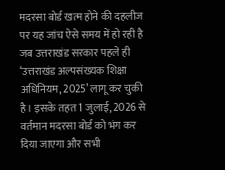मदरसा बोर्ड खत्म होने की दहलीज पर यह जांच ऐसे समय में हो रही है जब उत्तराखंड सरकार पहले ही ‘उत्तराखंड अल्पसंख्यक शिक्षा अधिनियम, 2025’ लागू कर चुकी है। इसके तहत 1 जुलाई, 2026 से वर्तमान मदरसा बोर्ड को भंग कर दिया जाएगा और सभी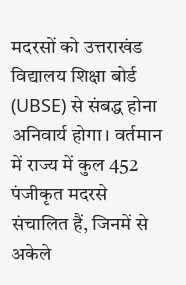मदरसों को उत्तराखंड विद्यालय शिक्षा बोर्ड (UBSE) से संबद्ध होना अनिवार्य होगा। वर्तमान में राज्य में कुल 452 पंजीकृत मदरसे संचालित हैं, जिनमें से अकेले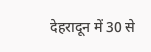देहरादून में 30 से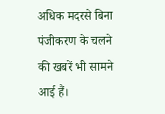अधिक मदरसे बिना पंजीकरण के चलने की खबरें भी सामने आई हैं।